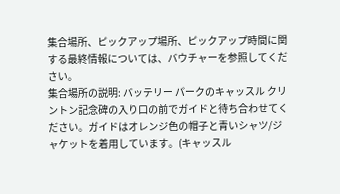集合場所、ピックアップ場所、ピックアップ時間に関する最終情報については、バウチャーを参照してください。
集合場所の説明: バッテリー パークのキャッスル クリントン記念碑の入り口の前でガイドと待ち合わせてください。ガイドはオレンジ色の帽子と青いシャツ/ジャケットを着用しています。(キャッスル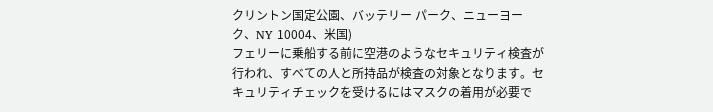クリントン国定公園、バッテリー パーク、ニューヨーク、NY 10004、米国)
フェリーに乗船する前に空港のようなセキュリティ検査が行われ、すべての人と所持品が検査の対象となります。セキュリティチェックを受けるにはマスクの着用が必要で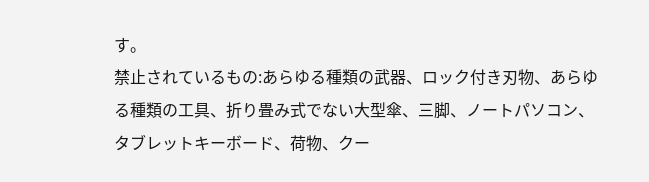す。
禁止されているもの:あらゆる種類の武器、ロック付き刃物、あらゆる種類の工具、折り畳み式でない大型傘、三脚、ノートパソコン、タブレットキーボード、荷物、クー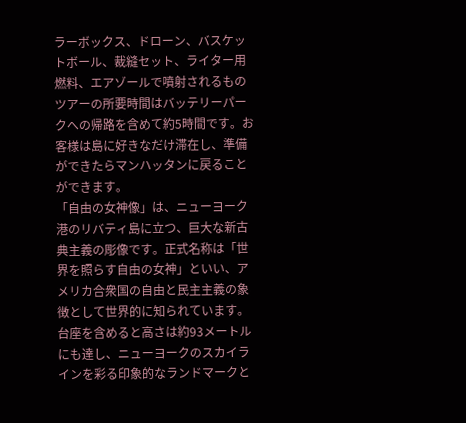ラーボックス、ドローン、バスケットボール、裁縫セット、ライター用燃料、エアゾールで噴射されるもの
ツアーの所要時間はバッテリーパークへの帰路を含めて約5時間です。お客様は島に好きなだけ滞在し、準備ができたらマンハッタンに戻ることができます。
「自由の女神像」は、ニューヨーク港のリバティ島に立つ、巨大な新古典主義の彫像です。正式名称は「世界を照らす自由の女神」といい、アメリカ合衆国の自由と民主主義の象徴として世界的に知られています。台座を含めると高さは約93メートルにも達し、ニューヨークのスカイラインを彩る印象的なランドマークと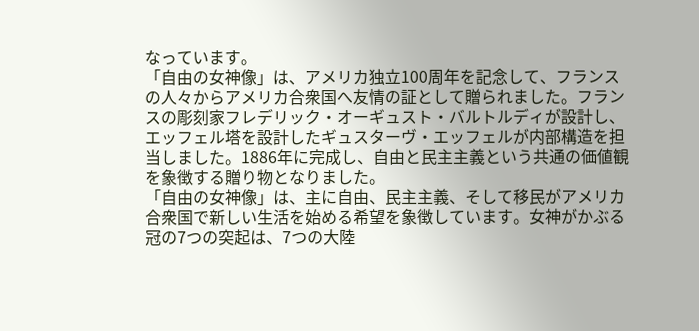なっています。
「自由の女神像」は、アメリカ独立100周年を記念して、フランスの人々からアメリカ合衆国へ友情の証として贈られました。フランスの彫刻家フレデリック・オーギュスト・バルトルディが設計し、エッフェル塔を設計したギュスターヴ・エッフェルが内部構造を担当しました。1886年に完成し、自由と民主主義という共通の価値観を象徴する贈り物となりました。
「自由の女神像」は、主に自由、民主主義、そして移民がアメリカ合衆国で新しい生活を始める希望を象徴しています。女神がかぶる冠の7つの突起は、7つの大陸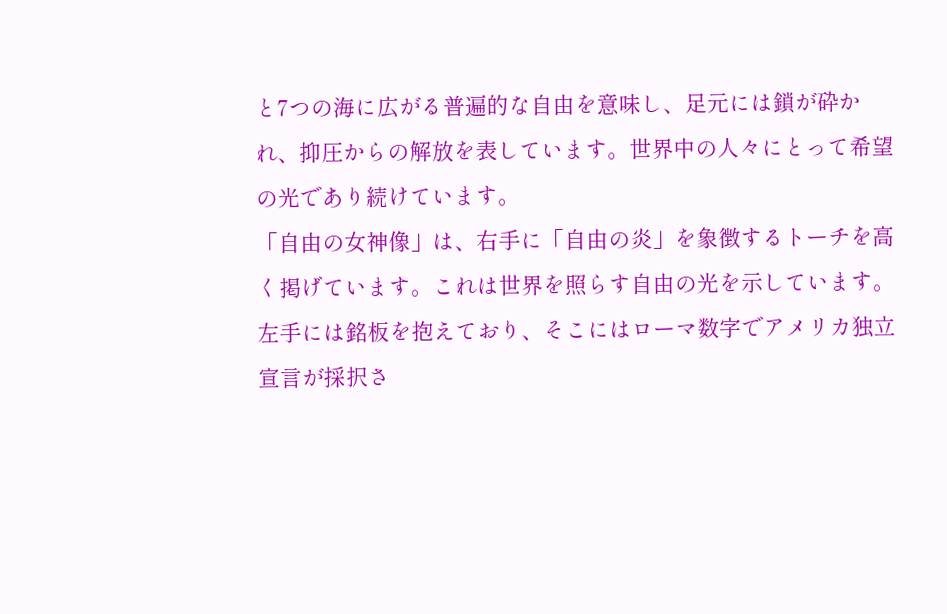と7つの海に広がる普遍的な自由を意味し、足元には鎖が砕かれ、抑圧からの解放を表しています。世界中の人々にとって希望の光であり続けています。
「自由の女神像」は、右手に「自由の炎」を象徴するトーチを高く掲げています。これは世界を照らす自由の光を示しています。左手には銘板を抱えており、そこにはローマ数字でアメリカ独立宣言が採択さ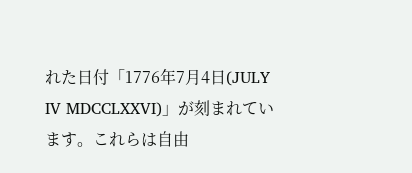れた日付「1776年7月4日(JULY IV MDCCLXXVI)」が刻まれています。これらは自由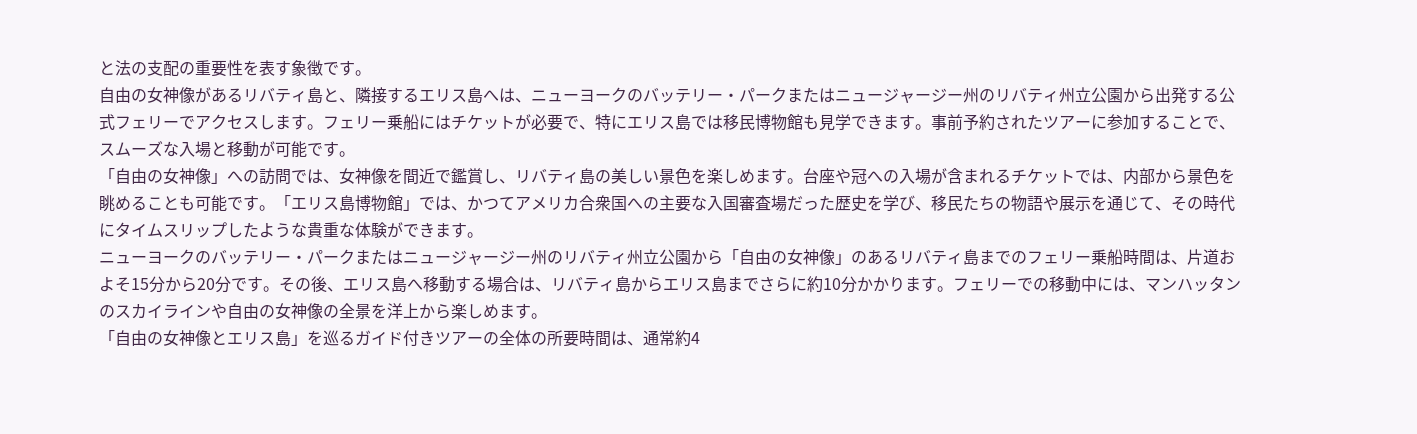と法の支配の重要性を表す象徴です。
自由の女神像があるリバティ島と、隣接するエリス島へは、ニューヨークのバッテリー・パークまたはニュージャージー州のリバティ州立公園から出発する公式フェリーでアクセスします。フェリー乗船にはチケットが必要で、特にエリス島では移民博物館も見学できます。事前予約されたツアーに参加することで、スムーズな入場と移動が可能です。
「自由の女神像」への訪問では、女神像を間近で鑑賞し、リバティ島の美しい景色を楽しめます。台座や冠への入場が含まれるチケットでは、内部から景色を眺めることも可能です。「エリス島博物館」では、かつてアメリカ合衆国への主要な入国審査場だった歴史を学び、移民たちの物語や展示を通じて、その時代にタイムスリップしたような貴重な体験ができます。
ニューヨークのバッテリー・パークまたはニュージャージー州のリバティ州立公園から「自由の女神像」のあるリバティ島までのフェリー乗船時間は、片道およそ15分から20分です。その後、エリス島へ移動する場合は、リバティ島からエリス島までさらに約10分かかります。フェリーでの移動中には、マンハッタンのスカイラインや自由の女神像の全景を洋上から楽しめます。
「自由の女神像とエリス島」を巡るガイド付きツアーの全体の所要時間は、通常約4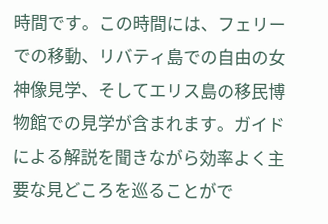時間です。この時間には、フェリーでの移動、リバティ島での自由の女神像見学、そしてエリス島の移民博物館での見学が含まれます。ガイドによる解説を聞きながら効率よく主要な見どころを巡ることがで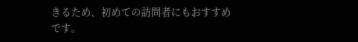きるため、初めての訪問者にもおすすめです。